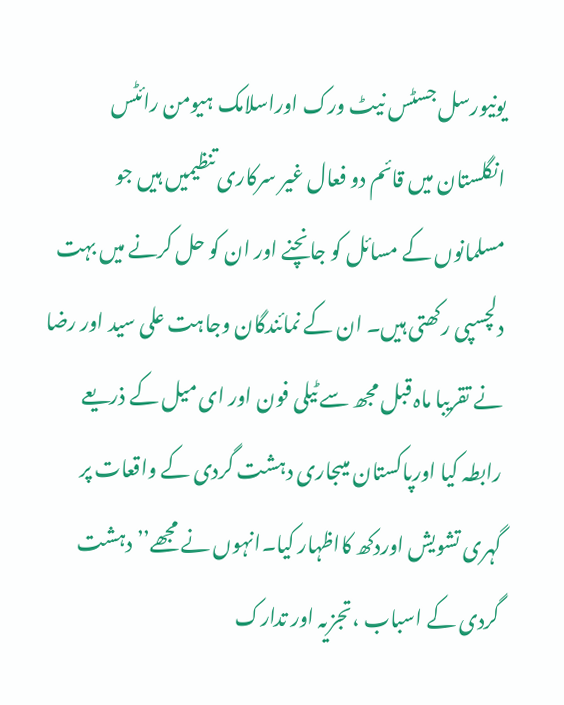یونیورسل جسٹس نیٹ ورک اوراسلامک ہیومن رائٹس انگلستان میں قائم دو فعال غیر سرکاری تنظیمیں ہیں جو مسلمانوں کے مسائل کو جانچنے اور ان کو حل کرنے میں بہت دلچسپی رکھتی ہیں۔ ان کے نمائندگان وجاہت علی سید اور رضا نے تقریبا ماہ قبل مجھ سے ٹیلی فون اور ای میل کے ذریعے رابطہ کیا اورپاکستان میںجاری دہشت گردی کے واقعات پر گہری تشویش اوردکھ کااظہار کیا۔انہوں نے مجھے’’ دہشت گردی کے اسباب ،تجزیہ اور تدارک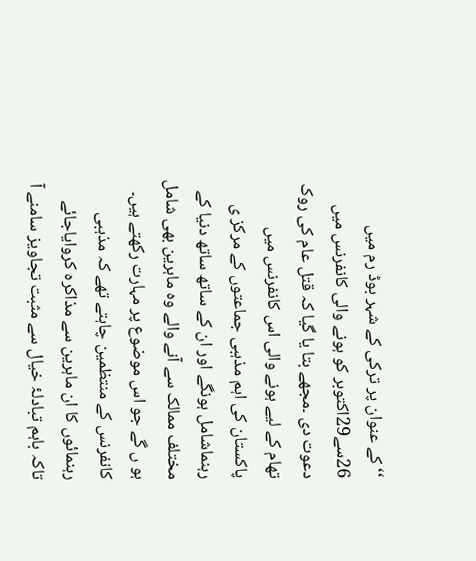‘‘ کے عنوان پر ترکی کے شہر بوڈ رم میں 26سے29اکتوبر کو ہونے والی کانفرنس میں دعوت دی ۔مجھے بتا یا گیا کہ قتل عام کی روک تھام کے لیے ہونے والی اس کانفرنس میں پاکستان کی اہم مذہبی جماعتوں کے مرکز ی رہنماشامل ہونگے اور ان کے ساتھ ساتھ دنیا کے مختلف ممالک سے آنے والے وہ ماہرین بھی شامل ہو ں گے جو اس موضوع پر مہارت رکھتے ہیں۔ کانفرنس کے منتظمین چاہتے تھے کہ مذہبی رہنمائوں کا ان ماہرین سے مذاکرہ کروایاجائے تاکہ باہم تبادلۂ خیال سے مثبت تجاویز سامنے آ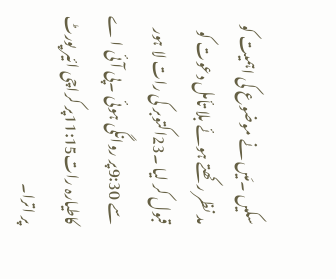سکیں ۔مَیں نے موضوع کی اہمیت کو مد نظر رکھتے ہوئے بلا تأمل دعوت کو قبول کر لیا ۔23اکتوبر کی رات لا ہور سے 9:30پر روانگی ہوئی ۔پی آئی ا ے کاطیارہ رات11:15پر کراچی ائیر پورٹ پر اترا۔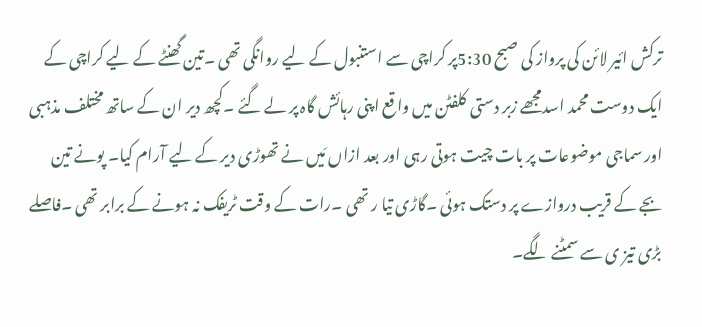ترکش ائیر لائن کی پرواز کی صبح 5:30پر کراچی سے استنبول کے لیے روانگی تھی ۔تین گھنٹے کے لیے کراچی کے ایک دوست محمد اسدمجھے زبر دستی کلفٹن میں واقع اپنی رہائش گاہ پر لے گئے ۔کچھ دیر ان کے ساتھ مختلف مذہبی اور سماجی موضوعات پر بات چیت ہوتی رہی اور بعد ازاں مَیں نے تھوڑی دیر کے لیے آرام کیا۔ پونے تین بجے کے قریب دروازے پر دستک ہوئی ۔گاڑی تیا ر تھی ۔رات کے وقت ٹریفک نہ ہونے کے برابر تھی ۔فاصلے بڑی تیز ی سے سمٹنے لگے۔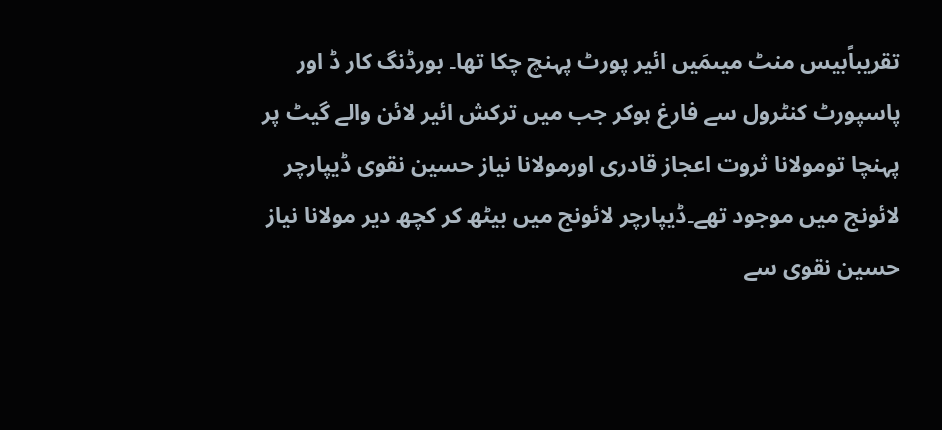تقریباًبیس منٹ میںمَیں ائیر پورٹ پہنچ چکا تھا۔ بورڈنگ کار ڈ اور پاسپورٹ کنٹرول سے فارغ ہوکر جب میں ترکش ائیر لائن والے گیٹ پر پہنچا تومولانا ثروت اعجاز قادری اورمولانا نیاز حسین نقوی ڈیپارچر لائونج میں موجود تھے۔ڈیپارچر لائونج میں بیٹھ کر کچھ دیر مولانا نیاز حسین نقوی سے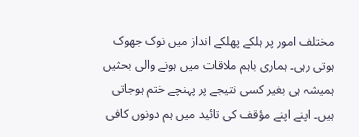مختلف امور پر ہلکے پھلکے انداز میں نوک جھوک ہوتی رہی۔ ہماری باہم ملاقات میں ہونے والی بحثیں ہمیشہ ہی بغیر کسی نتیجے پر پہنچے ختم ہوجاتی ہیں۔ اپنے اپنے مؤقف کی تائید میں ہم دونوں کافی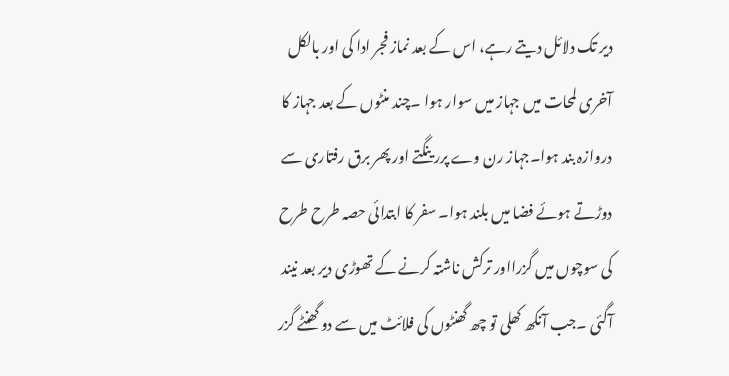دیر تک دلائل دیتے رہے، اس کے بعد نماز فجر ادا کی اور بالکل آخری لمحات میں جہاز میں سوار ہوا ۔چند منٹوں کے بعد جہاز کا دروازہ بند ہوا۔جہاز رن وے پرر ینگتے اور پھر برق رفتاری سے دوڑتے ہوئے فضا میں بلند ہوا۔ سفر کا ابتدائی حصہ طرح طرح کی سوچوں میں گزرااور ترکش ناشتہ کرنے کے تھوڑی دیر بعد نیند آگئی ۔جب آنکھ کھلی تو چھ گھنٹوں کی فلائٹ میں سے دو گھنٹے گزر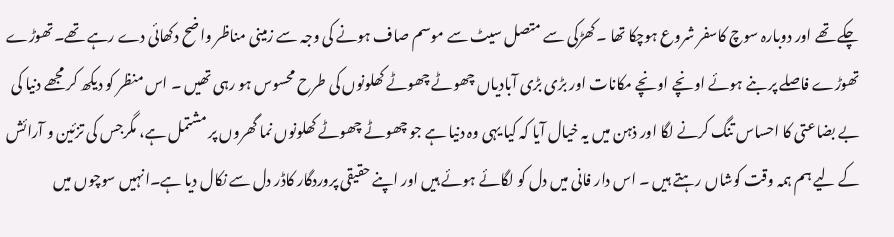چکے تھے اور دوبارہ سوچ کاسفر شروع ہوچکا تھا ۔کھڑکی سے متصل سیٹ سے موسم صاف ہونے کی وجہ سے زمینی مناظر واضح دکھائی دے رہے تھے۔تھوڑے تھوڑے فاصلے پر بنے ہوئے اونچے اونچے مکانات اور بڑی بڑی آبادیاں چھوٹے چھوٹے کھلونوں کی طرح محسوس ہو رہی تھیں ۔ اس منظر کو دیکھ کر مجھے دنیا کی بے بضاعتی کا احساس تنگ کرنے لگا اور ذہن میں یہ خیال آیا کہ کیا یہی وہ دنیا ہے جو چھوٹے چھوٹے کھلونوں نما گھروں پر مشتمل ہے، مگرجس کی تزئین و آرائش کے لیے ہم ہمہ وقت کوشاں رہتے ہیں ۔ اس دار فانی میں دل کو لگائے ہوئے ہیں اور اپنے حقیقی پروردگار کاڈر دل سے نکال دیا ہے۔انہیں سوچوں میں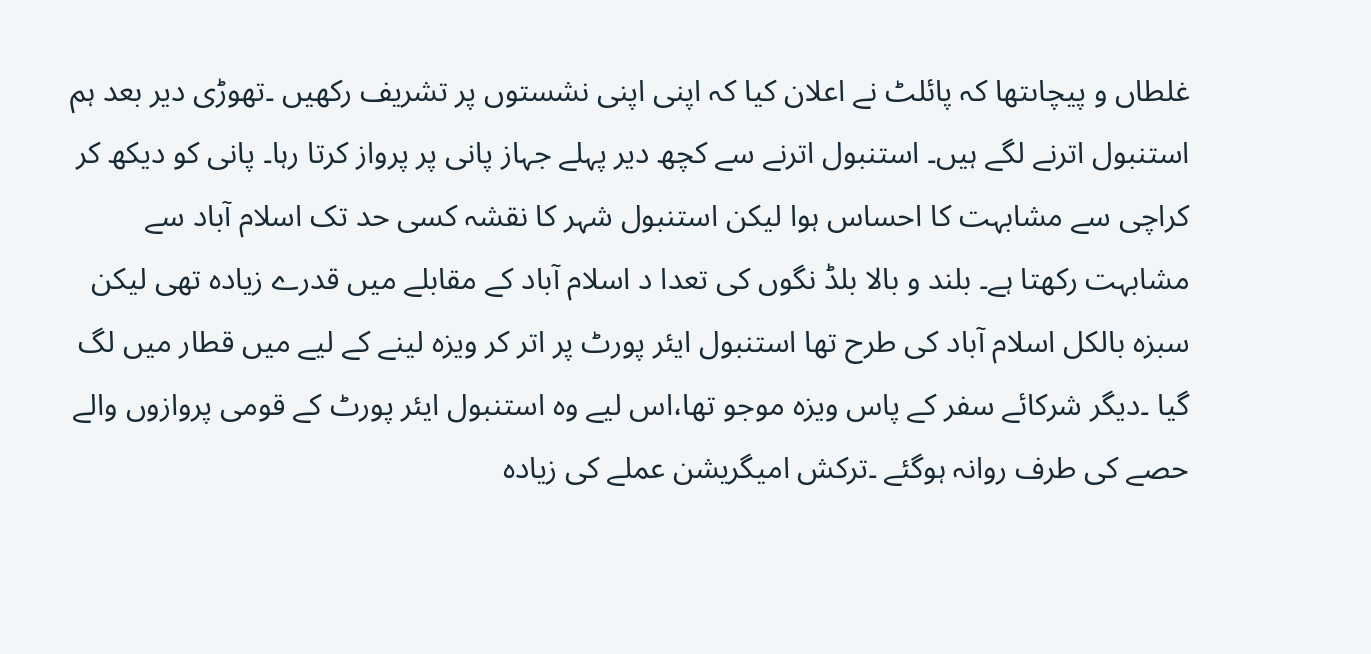غلطاں و پیچاںتھا کہ پائلٹ نے اعلان کیا کہ اپنی اپنی نشستوں پر تشریف رکھیں ۔تھوڑی دیر بعد ہم استنبول اترنے لگے ہیں۔ استنبول اترنے سے کچھ دیر پہلے جہاز پانی پر پرواز کرتا رہا۔ پانی کو دیکھ کر کراچی سے مشابہت کا احساس ہوا لیکن استنبول شہر کا نقشہ کسی حد تک اسلام آباد سے مشابہت رکھتا ہے۔ بلند و بالا بلڈ نگوں کی تعدا د اسلام آباد کے مقابلے میں قدرے زیادہ تھی لیکن سبزہ بالکل اسلام آباد کی طرح تھا استنبول ایئر پورٹ پر اتر کر ویزہ لینے کے لیے میں قطار میں لگ گیا ۔دیگر شرکائے سفر کے پاس ویزہ موجو تھا،اس لیے وہ استنبول ایئر پورٹ کے قومی پروازوں والے حصے کی طرف روانہ ہوگئے ۔ترکش امیگریشن عملے کی زیادہ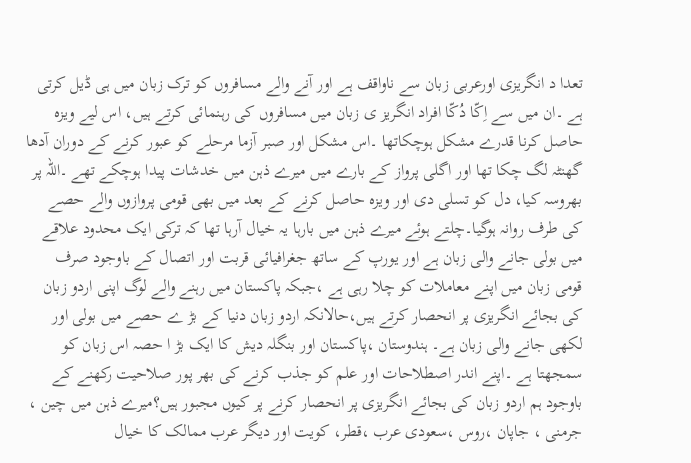تعدا د انگریزی اورعربی زبان سے ناواقف ہے اور آنے والے مسافروں کو ترک زبان میں ہی ڈیل کرتی ہے ۔ان میں سے اِکّا دُکّا افراد انگریز ی زبان میں مسافروں کی رہنمائی کرتے ہیں، اس لیے ویزہ حاصل کرنا قدرے مشکل ہوچکاتھا ۔اس مشکل اور صبر آزما مرحلے کو عبور کرنے کے دوران آدھا گھنٹہ لگ چکا تھا اور اگلی پرواز کے بارے میں میرے ذہن میں خدشات پیدا ہوچکے تھے ۔اللہ پر بھروسہ کیا، دل کو تسلی دی اور ویزہ حاصل کرنے کے بعد میں بھی قومی پروازوں والے حصے کی طرف روانہ ہوگیا۔چلتے ہوئے میرے ذہن میں بارہا یہ خیال آرہا تھا کہ ترکی ایک محدود علاقے میں بولی جانے والی زبان ہے اور یورپ کے ساتھ جغرافیائی قربت اور اتصال کے باوجود صرف قومی زبان میں اپنے معاملات کو چلا رہی ہے ،جبکہ پاکستان میں رہنے والے لوگ اپنی اردو زبان کی بجائے انگریزی پر انحصار کرتے ہیں،حالانکہ اردو زبان دنیا کے بڑ ے حصے میں بولی اور لکھی جانے والی زبان ہے۔ ہندوستان ،پاکستان اور بنگلہ دیش کا ایک بڑ ا حصہ اس زبان کو سمجھتا ہے ۔اپنے اندر اصطلاحات اور علم کو جذب کرنے کی بھر پور صلاحیت رکھنے کے باوجود ہم اردو زبان کی بجائے انگریزی پر انحصار کرنے پر کیوں مجبور ہیں؟میرے ذہن میں چین ، جرمنی ، جاپان ،روس ،سعودی عرب ،قطر، کویت اور دیگر عرب ممالک کا خیال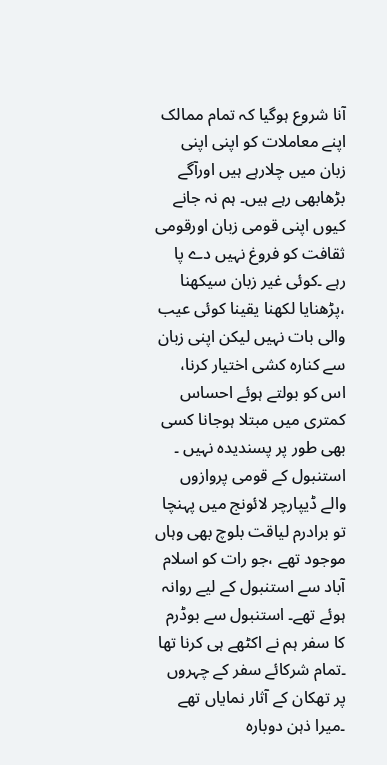آنا شروع ہوگیا کہ تمام ممالک اپنے معاملات کو اپنی اپنی زبان میں چلارہے ہیں اورآگے بڑھابھی رہے ہیں۔ ہم نہ جانے کیوں اپنی قومی زبان اورقومی ثقافت کو فروغ نہیں دے پا رہے ۔کوئی غیر زبان سیکھنا ،پڑھنایا لکھنا یقینا کوئی عیب والی بات نہیں لیکن اپنی زبان سے کنارہ کشی اختیار کرنا، اس کو بولتے ہوئے احساس کمتری میں مبتلا ہوجانا کسی بھی طور پر پسندیدہ نہیں ۔ استنبول کے قومی پروازوں والے ڈیپارچر لائونج میں پہنچا تو برادرم لیاقت بلوچ بھی وہاں موجود تھے ،جو رات کو اسلام آباد سے استنبول کے لیے روانہ ہوئے تھے۔ استنبول سے بوڈرم کا سفر ہم نے اکٹھے ہی کرنا تھا ۔تمام شرکائے سفر کے چہروں پر تھکان کے آثار نمایاں تھے ۔میرا ذہن دوبارہ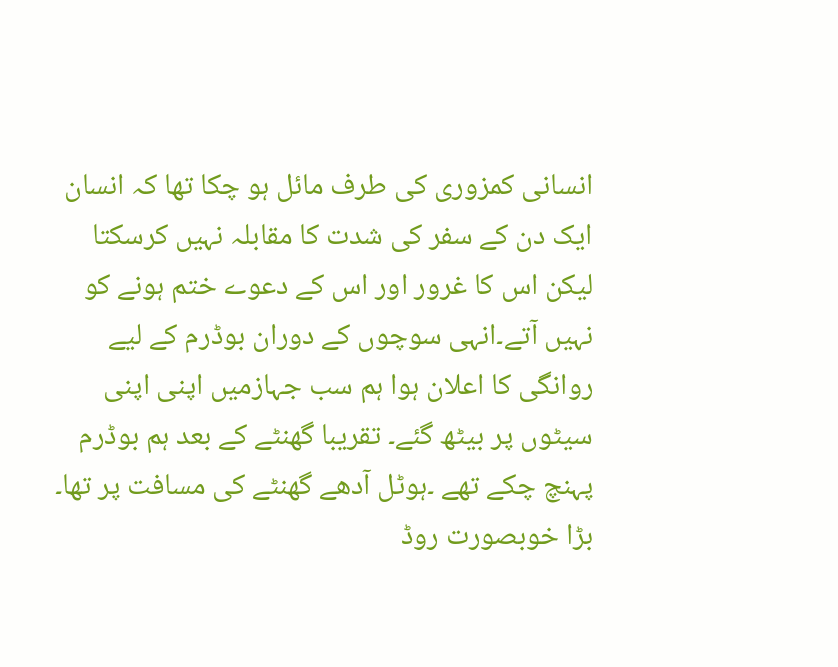انسانی کمزوری کی طرف مائل ہو چکا تھا کہ انسان ایک دن کے سفر کی شدت کا مقابلہ نہیں کرسکتا لیکن اس کا غرور اور اس کے دعوے ختم ہونے کو نہیں آتے۔انہی سوچوں کے دوران بوڈرم کے لیے روانگی کا اعلان ہوا ہم سب جہازمیں اپنی اپنی سیٹوں پر بیٹھ گئے۔ تقریبا گھنٹے کے بعد ہم بوڈرم پہنچ چکے تھے ۔ہوٹل آدھے گھنٹے کی مسافت پر تھا۔ بڑا خوبصورت روڈ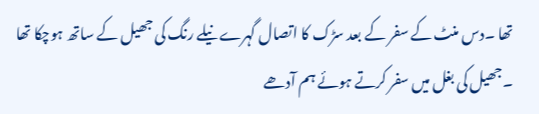تھا ۔دس منٹ کے سفر کے بعد سڑک کا اتصال گہرے نیلے رنگ کی جھیل کے ساتھ ہوچکا تھا ۔جھیل کی بغل میں سفر کرتے ہوئے ہم آدھے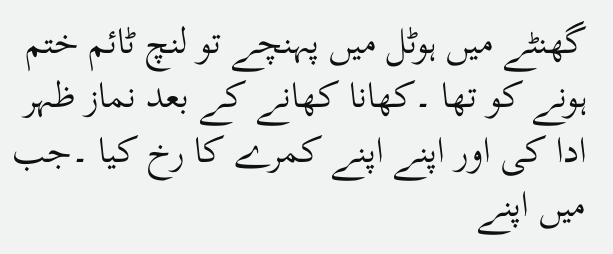گھنٹے میں ہوٹل میں پہنچے تو لنچ ٹائم ختم ہونے کو تھا ۔کھانا کھانے کے بعد نماز ظہر ادا کی اور اپنے اپنے کمرے کا رخ کیا ۔جب میں اپنے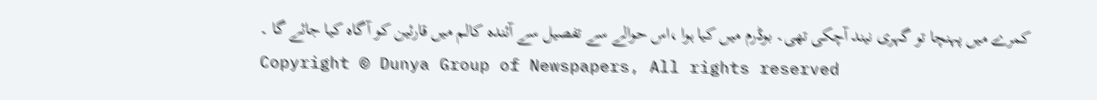کمرے میں پہنچا تو گہری نیند آچکی تھی۔ بوڈرم میں کیا ہوا ،اس حوالے سے تفصیل سے آئندہ کالم میں قارئین کو آگاہ کیا جائے گا ۔
Copyright © Dunya Group of Newspapers, All rights reserved